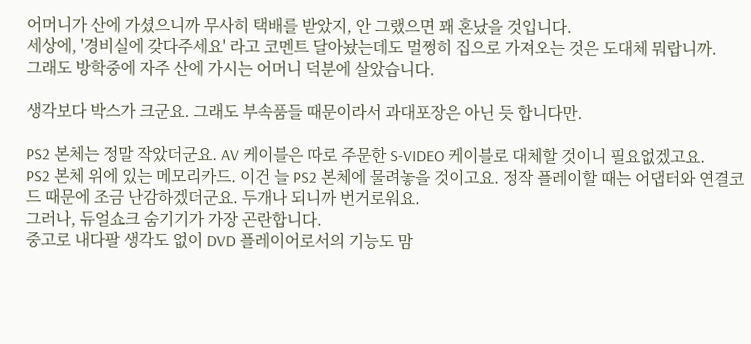어머니가 산에 가셨으니까 무사히 택배를 받았지, 안 그랬으면 꽤 혼났을 것입니다.
세상에, '경비실에 갖다주세요' 라고 코멘트 달아놨는데도 멀쩡히 집으로 가져오는 것은 도대체 뭐랍니까.
그래도 방학중에 자주 산에 가시는 어머니 덕분에 살았습니다.

생각보다 박스가 크군요. 그래도 부속품들 때문이라서 과대포장은 아닌 듯 합니다만.

PS2 본체는 정말 작았더군요. AV 케이블은 따로 주문한 S-VIDEO 케이블로 대체할 것이니 필요없겠고요.
PS2 본체 위에 있는 메모리카드. 이건 늘 PS2 본체에 물려놓을 것이고요. 정작 플레이할 때는 어댑터와 연결코드 때문에 조금 난감하겠더군요. 두개나 되니까 번거로워요.
그러나, 듀얼쇼크 숨기기가 가장 곤란합니다.
중고로 내다팔 생각도 없이 DVD 플레이어로서의 기능도 맘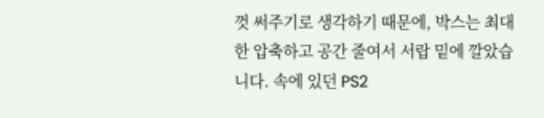껏 써주기로 생각하기 때문에, 박스는 최대한 압축하고 공간 줄여서 서랍 밑에 깔았습니다. 속에 있던 PS2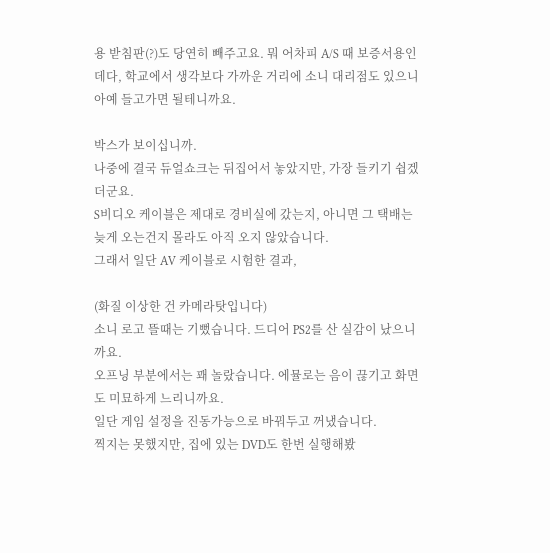용 받침판(?)도 당연히 빼주고요. 뭐 어차피 A/S 때 보증서용인데다, 학교에서 생각보다 가까운 거리에 소니 대리점도 있으니 아예 들고가면 될테니까요.

박스가 보이십니까.
나중에 결국 듀얼쇼크는 뒤집어서 놓았지만, 가장 들키기 쉽겠더군요.
S비디오 케이블은 제대로 경비실에 갔는지, 아니면 그 택배는 늦게 오는건지 몰라도 아직 오지 않았습니다.
그래서 일단 AV 케이블로 시험한 결과,

(화질 이상한 건 카메라탓입니다)
소니 로고 뜰때는 기뻤습니다. 드디어 PS2를 산 실감이 났으니까요.
오프닝 부분에서는 꽤 놀랐습니다. 에뮬로는 음이 끊기고 화면도 미묘하게 느리니까요.
일단 게임 설정을 진동가능으로 바꿔두고 꺼냈습니다.
찍지는 못했지만, 집에 있는 DVD도 한번 실행해봤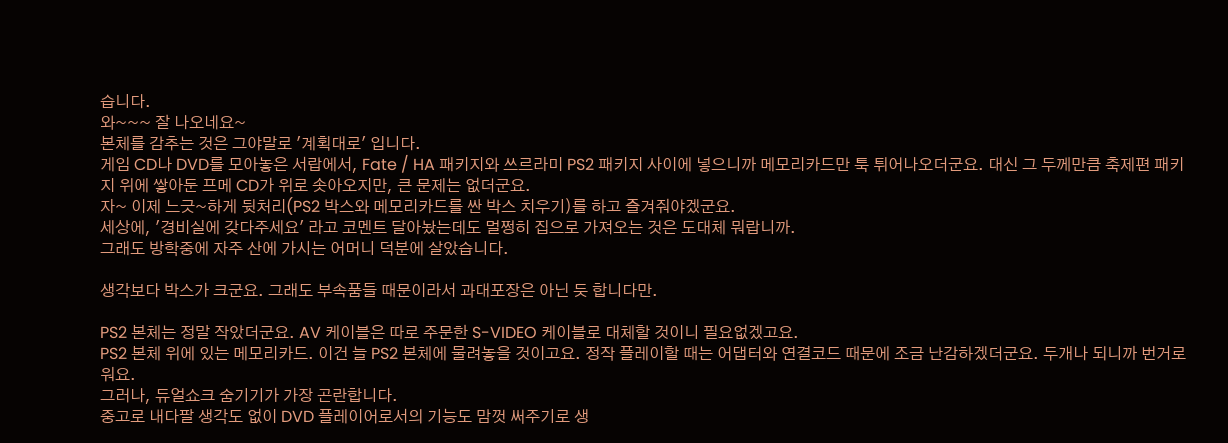습니다.
와~~~ 잘 나오네요~
본체를 감추는 것은 그야말로 '계획대로' 입니다.
게임 CD나 DVD를 모아놓은 서랍에서, Fate / HA 패키지와 쓰르라미 PS2 패키지 사이에 넣으니까 메모리카드만 툭 튀어나오더군요. 대신 그 두께만큼 축제편 패키지 위에 쌓아둔 프메 CD가 위로 솟아오지만, 큰 문제는 없더군요.
자~ 이제 느긋~하게 뒷처리(PS2 박스와 메모리카드를 싼 박스 치우기)를 하고 즐겨줘야겠군요.
세상에, '경비실에 갖다주세요' 라고 코멘트 달아놨는데도 멀쩡히 집으로 가져오는 것은 도대체 뭐랍니까.
그래도 방학중에 자주 산에 가시는 어머니 덕분에 살았습니다.

생각보다 박스가 크군요. 그래도 부속품들 때문이라서 과대포장은 아닌 듯 합니다만.

PS2 본체는 정말 작았더군요. AV 케이블은 따로 주문한 S-VIDEO 케이블로 대체할 것이니 필요없겠고요.
PS2 본체 위에 있는 메모리카드. 이건 늘 PS2 본체에 물려놓을 것이고요. 정작 플레이할 때는 어댑터와 연결코드 때문에 조금 난감하겠더군요. 두개나 되니까 번거로워요.
그러나, 듀얼쇼크 숨기기가 가장 곤란합니다.
중고로 내다팔 생각도 없이 DVD 플레이어로서의 기능도 맘껏 써주기로 생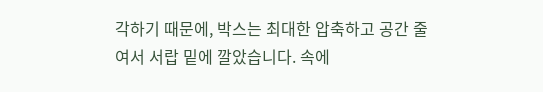각하기 때문에, 박스는 최대한 압축하고 공간 줄여서 서랍 밑에 깔았습니다. 속에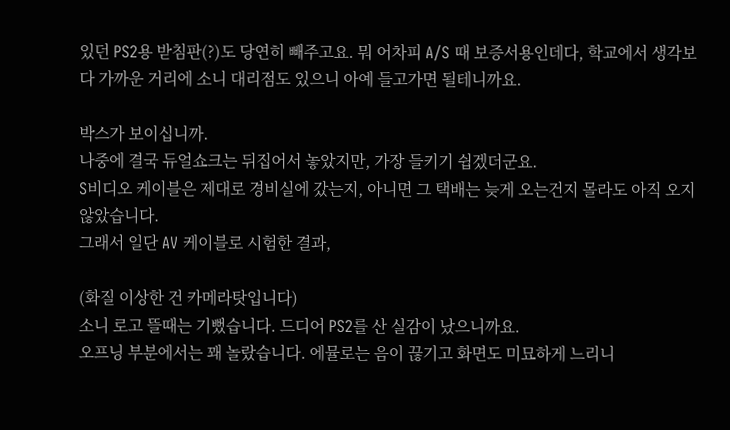있던 PS2용 받침판(?)도 당연히 빼주고요. 뭐 어차피 A/S 때 보증서용인데다, 학교에서 생각보다 가까운 거리에 소니 대리점도 있으니 아예 들고가면 될테니까요.

박스가 보이십니까.
나중에 결국 듀얼쇼크는 뒤집어서 놓았지만, 가장 들키기 쉽겠더군요.
S비디오 케이블은 제대로 경비실에 갔는지, 아니면 그 택배는 늦게 오는건지 몰라도 아직 오지 않았습니다.
그래서 일단 AV 케이블로 시험한 결과,

(화질 이상한 건 카메라탓입니다)
소니 로고 뜰때는 기뻤습니다. 드디어 PS2를 산 실감이 났으니까요.
오프닝 부분에서는 꽤 놀랐습니다. 에뮬로는 음이 끊기고 화면도 미묘하게 느리니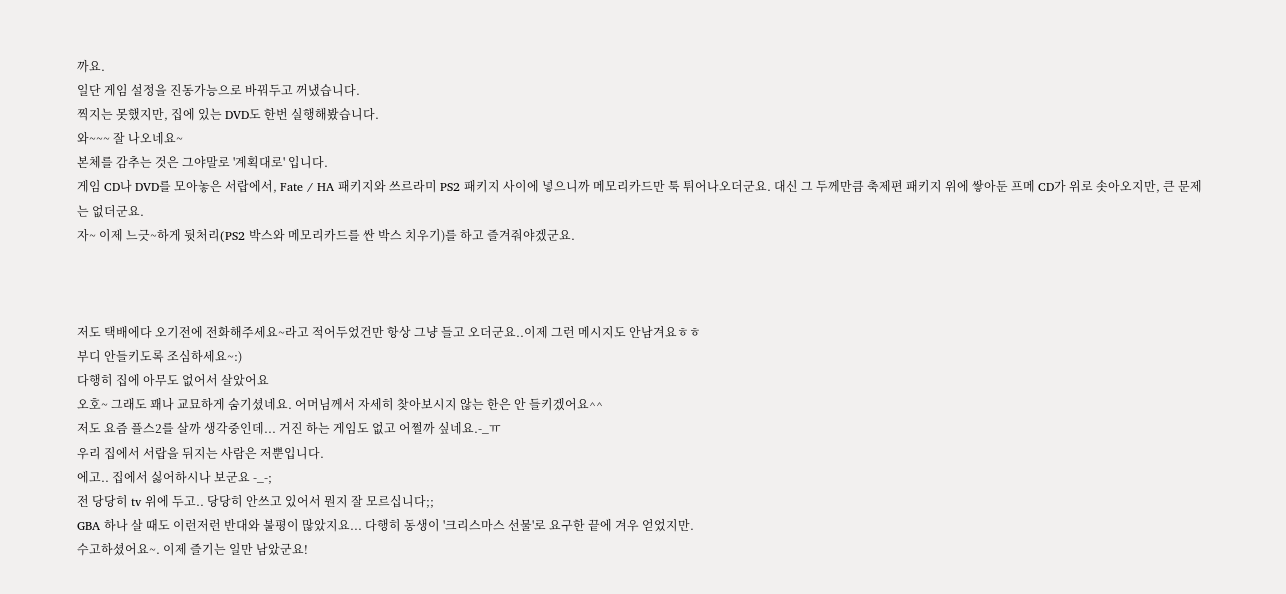까요.
일단 게임 설정을 진동가능으로 바꿔두고 꺼냈습니다.
찍지는 못했지만, 집에 있는 DVD도 한번 실행해봤습니다.
와~~~ 잘 나오네요~
본체를 감추는 것은 그야말로 '계획대로' 입니다.
게임 CD나 DVD를 모아놓은 서랍에서, Fate / HA 패키지와 쓰르라미 PS2 패키지 사이에 넣으니까 메모리카드만 툭 튀어나오더군요. 대신 그 두께만큼 축제편 패키지 위에 쌓아둔 프메 CD가 위로 솟아오지만, 큰 문제는 없더군요.
자~ 이제 느긋~하게 뒷처리(PS2 박스와 메모리카드를 싼 박스 치우기)를 하고 즐겨줘야겠군요.



저도 택배에다 오기전에 전화해주세요~라고 적어두었건만 항상 그냥 들고 오더군요..이제 그런 메시지도 안남겨요ㅎㅎ
부디 안들키도록 조심하세요~:)
다행히 집에 아무도 없어서 살았어요
오호~ 그래도 꽤나 교묘하게 숨기셨네요. 어머님께서 자세히 찾아보시지 않는 한은 안 들키겠어요^^
저도 요즘 플스2를 살까 생각중인데... 거진 하는 게임도 없고 어쩔까 싶네요.-_ㅠ
우리 집에서 서랍을 뒤지는 사람은 저뿐입니다.
에고.. 집에서 싫어하시나 보군요 -_-;
전 당당히 tv 위에 두고.. 당당히 안쓰고 있어서 뭔지 잘 모르십니다;;
GBA 하나 살 때도 이런저런 반대와 불평이 많았지요... 다행히 동생이 '크리스마스 선물'로 요구한 끝에 겨우 얻었지만.
수고하셨어요~. 이제 즐기는 일만 남았군요!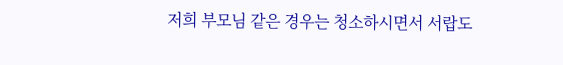저희 부모님 같은 경우는 청소하시면서 서랍도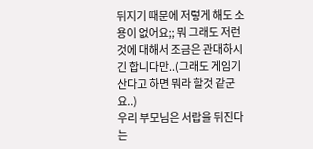뒤지기 때문에 저렇게 해도 소용이 없어요;; 뭐 그래도 저런 것에 대해서 조금은 관대하시긴 합니다만..(그래도 게임기 산다고 하면 뭐라 할것 같군요..)
우리 부모님은 서랍을 뒤진다는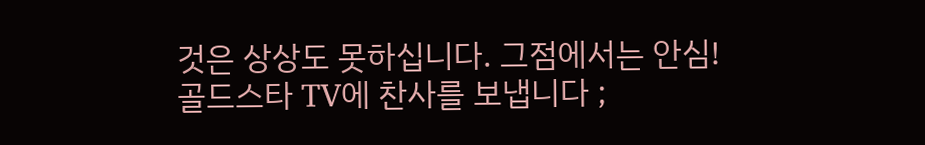것은 상상도 못하십니다. 그점에서는 안심!
골드스타 TV에 찬사를 보냅니다 ;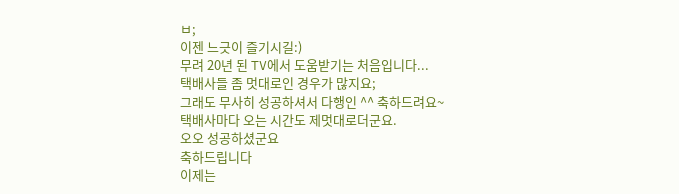ㅂ;
이젠 느긋이 즐기시길:)
무려 20년 된 TV에서 도움받기는 처음입니다...
택배사들 좀 멋대로인 경우가 많지요;
그래도 무사히 성공하셔서 다행인 ^^ 축하드려요~
택배사마다 오는 시간도 제멋대로더군요.
오오 성공하셨군요
축하드립니다
이제는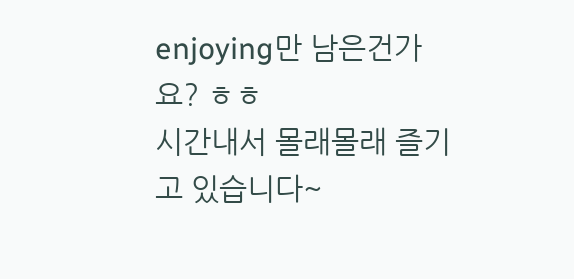enjoying만 남은건가요? ㅎㅎ
시간내서 몰래몰래 즐기고 있습니다~